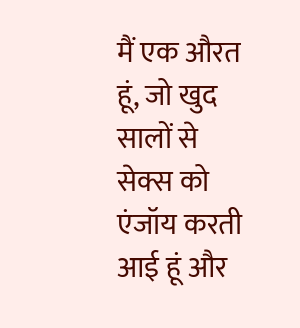मैं एक औरत हूं, जो खुद सालों से सेक्स को एंजॉय करती आई हूं और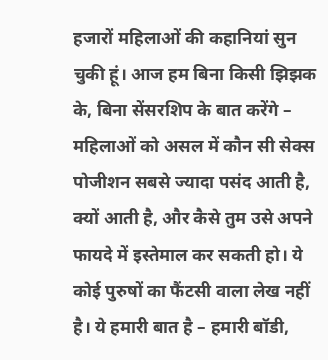हजारों महिलाओं की कहानियां सुन चुकी हूं। आज हम बिना किसी झिझक के, बिना सेंसरशिप के बात करेंगे – महिलाओं को असल में कौन सी सेक्स पोजीशन सबसे ज्यादा पसंद आती है, क्यों आती है, और कैसे तुम उसे अपने फायदे में इस्तेमाल कर सकती हो। ये कोई पुरुषों का फैंटसी वाला लेख नहीं है। ये हमारी बात है – हमारी बॉडी,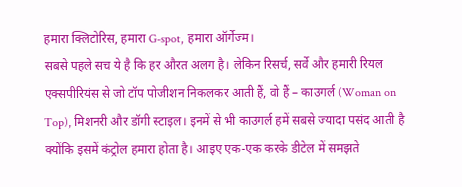हमारा क्लिटोरिस, हमारा G-spot, हमारा ऑर्गेज्म।
सबसे पहले सच ये है कि हर औरत अलग है। लेकिन रिसर्च, सर्वे और हमारी रियल एक्सपीरियंस से जो टॉप पोजीशन निकलकर आती हैं, वो हैं – काउगर्ल (Woman on Top), मिशनरी और डॉगी स्टाइल। इनमें से भी काउगर्ल हमें सबसे ज्यादा पसंद आती है क्योंकि इसमें कंट्रोल हमारा होता है। आइए एक-एक करके डीटेल में समझते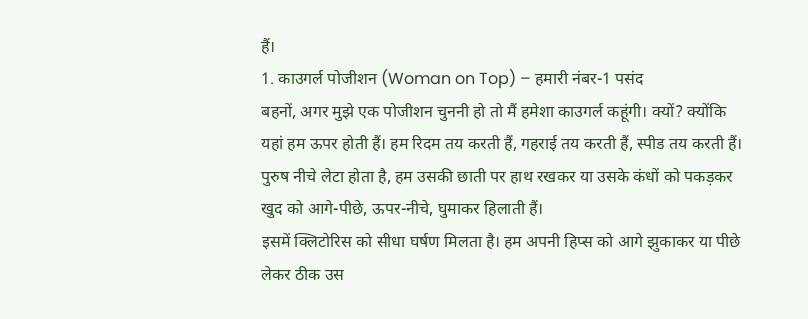हैं।
1. काउगर्ल पोजीशन (Woman on Top) – हमारी नंबर-1 पसंद
बहनों, अगर मुझे एक पोजीशन चुननी हो तो मैं हमेशा काउगर्ल कहूंगी। क्यों? क्योंकि यहां हम ऊपर होती हैं। हम रिदम तय करती हैं, गहराई तय करती हैं, स्पीड तय करती हैं। पुरुष नीचे लेटा होता है, हम उसकी छाती पर हाथ रखकर या उसके कंधों को पकड़कर खुद को आगे-पीछे, ऊपर-नीचे, घुमाकर हिलाती हैं।
इसमें क्लिटोरिस को सीधा घर्षण मिलता है। हम अपनी हिप्स को आगे झुकाकर या पीछे लेकर ठीक उस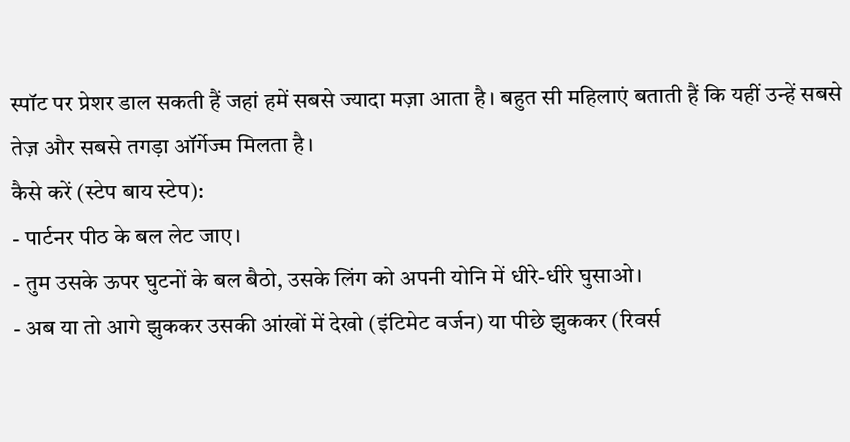स्पॉट पर प्रेशर डाल सकती हैं जहां हमें सबसे ज्यादा मज़ा आता है। बहुत सी महिलाएं बताती हैं कि यहीं उन्हें सबसे तेज़ और सबसे तगड़ा ऑर्गेज्म मिलता है।
कैसे करें (स्टेप बाय स्टेप):
- पार्टनर पीठ के बल लेट जाए।
- तुम उसके ऊपर घुटनों के बल बैठो, उसके लिंग को अपनी योनि में धीरे-धीरे घुसाओ।
- अब या तो आगे झुककर उसकी आंखों में देखो (इंटिमेट वर्जन) या पीछे झुककर (रिवर्स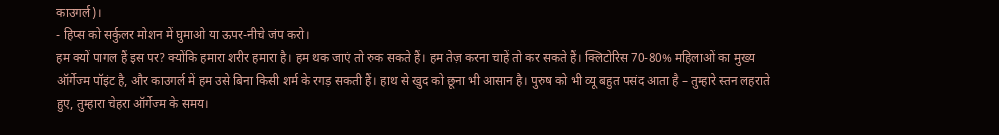काउगर्ल)।
- हिप्स को सर्कुलर मोशन में घुमाओ या ऊपर-नीचे जंप करो।
हम क्यों पागल हैं इस पर? क्योंकि हमारा शरीर हमारा है। हम थक जाएं तो रुक सकते हैं। हम तेज़ करना चाहें तो कर सकते हैं। क्लिटोरिस 70-80% महिलाओं का मुख्य ऑर्गेज्म पॉइंट है, और काउगर्ल में हम उसे बिना किसी शर्म के रगड़ सकती हैं। हाथ से खुद को छूना भी आसान है। पुरुष को भी व्यू बहुत पसंद आता है – तुम्हारे स्तन लहराते हुए, तुम्हारा चेहरा ऑर्गेज्म के समय।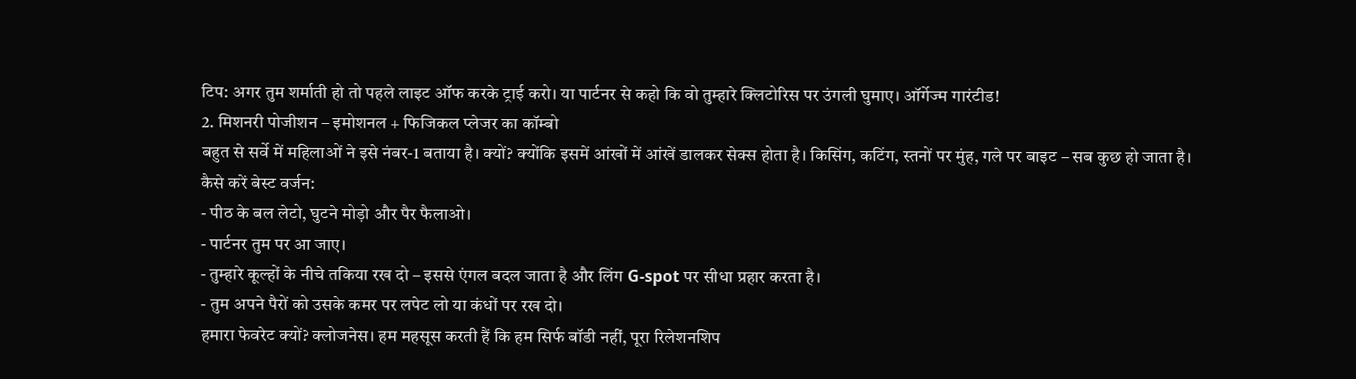टिप: अगर तुम शर्माती हो तो पहले लाइट ऑफ करके ट्राई करो। या पार्टनर से कहो कि वो तुम्हारे क्लिटोरिस पर उंगली घुमाए। ऑर्गेज्म गारंटीड!
2. मिशनरी पोजीशन – इमोशनल + फिजिकल प्लेजर का कॉम्बो
बहुत से सर्वे में महिलाओं ने इसे नंबर-1 बताया है। क्यों? क्योंकि इसमें आंखों में आंखें डालकर सेक्स होता है। किसिंग, कटिंग, स्तनों पर मुंह, गले पर बाइट – सब कुछ हो जाता है।
कैसे करें बेस्ट वर्जन:
- पीठ के बल लेटो, घुटने मोड़ो और पैर फैलाओ।
- पार्टनर तुम पर आ जाए।
- तुम्हारे कूल्हों के नीचे तकिया रख दो – इससे एंगल बदल जाता है और लिंग G-spot पर सीधा प्रहार करता है।
- तुम अपने पैरों को उसके कमर पर लपेट लो या कंधों पर रख दो।
हमारा फेवरेट क्यों? क्लोजनेस। हम महसूस करती हैं कि हम सिर्फ बॉडी नहीं, पूरा रिलेशनशिप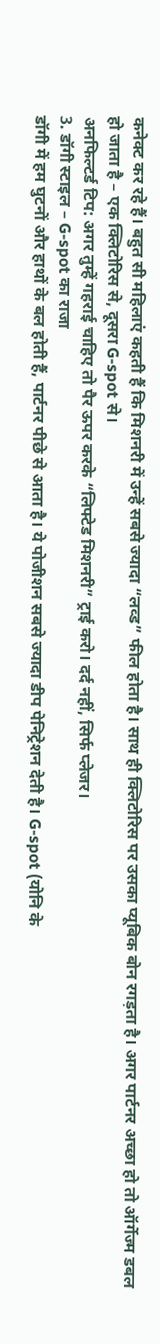कनेक्ट कर रहे हैं। बहुत सी महिलाएं कहती हैं कि मिशनरी में उन्हें सबसे ज्यादा “लव्ड” फील होता है। साथ ही क्लिटोरिस पर उसका प्यूबिक बोन रगड़ता है। अगर पार्टनर अच्छा हो तो ऑर्गेज्म डबल हो जाता है – एक क्लिटोरिस से, दूसरा G-spot से।
अनफिल्टर्ड टिप: अगर तुम्हें गहराई चाहिए तो पैर ऊपर करके “लिफ्टेड मिशनरी” ट्राई करो। दर्द नहीं, सिर्फ प्लेजर।
3. डॉगी स्टाइल – G-spot का राजा
डॉगी में हम घुटनों और हाथों के बल होती हैं, पार्टनर पीछे से आता है। ये पोजीशन सबसे ज्यादा डीप पेनिट्रेशन देती है। G-spot (योनि के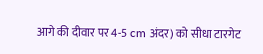आगे की दीवार पर 4-5 cm अंदर) को सीधा टारगेट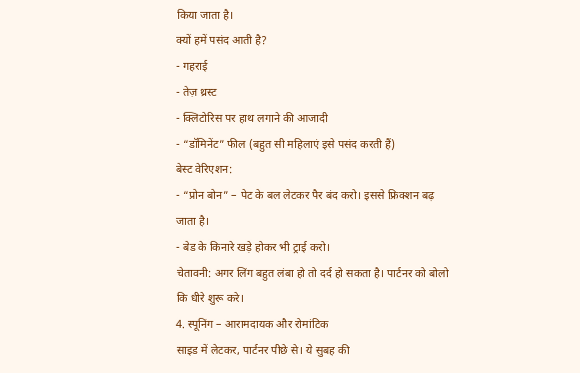किया जाता है।
क्यों हमें पसंद आती है?
- गहराई
- तेज़ थ्रस्ट
- क्लिटोरिस पर हाथ लगाने की आजादी
- “डॉमिनेंट” फील (बहुत सी महिलाएं इसे पसंद करती हैं)
बेस्ट वेरिएशन:
- “प्रोन बोन” – पेट के बल लेटकर पैर बंद करो। इससे फ्रिक्शन बढ़ जाता है।
- बेड के किनारे खड़े होकर भी ट्राई करो।
चेतावनी: अगर लिंग बहुत लंबा हो तो दर्द हो सकता है। पार्टनर को बोलो कि धीरे शुरू करे।
4. स्पूनिंग – आरामदायक और रोमांटिक
साइड में लेटकर, पार्टनर पीछे से। ये सुबह की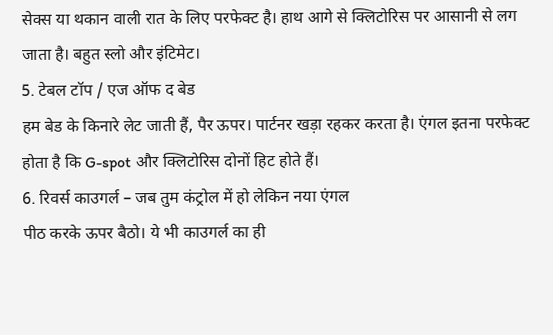सेक्स या थकान वाली रात के लिए परफेक्ट है। हाथ आगे से क्लिटोरिस पर आसानी से लग जाता है। बहुत स्लो और इंटिमेट।
5. टेबल टॉप / एज ऑफ द बेड
हम बेड के किनारे लेट जाती हैं, पैर ऊपर। पार्टनर खड़ा रहकर करता है। एंगल इतना परफेक्ट होता है कि G-spot और क्लिटोरिस दोनों हिट होते हैं।
6. रिवर्स काउगर्ल – जब तुम कंट्रोल में हो लेकिन नया एंगल
पीठ करके ऊपर बैठो। ये भी काउगर्ल का ही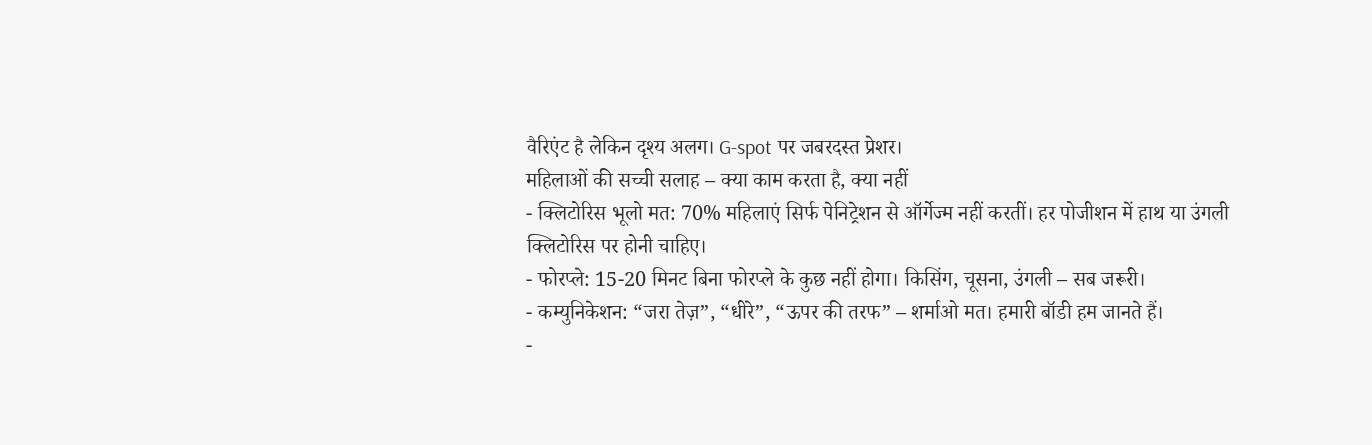वैरिएंट है लेकिन दृश्य अलग। G-spot पर जबरदस्त प्रेशर।
महिलाओं की सच्ची सलाह – क्या काम करता है, क्या नहीं
- क्लिटोरिस भूलो मत: 70% महिलाएं सिर्फ पेनिट्रेशन से ऑर्गेज्म नहीं करतीं। हर पोजीशन में हाथ या उंगली क्लिटोरिस पर होनी चाहिए।
- फोरप्ले: 15-20 मिनट बिना फोरप्ले के कुछ नहीं होगा। किसिंग, चूसना, उंगली – सब जरूरी।
- कम्युनिकेशन: “जरा तेज़”, “धीरे”, “ऊपर की तरफ” – शर्माओ मत। हमारी बॉडी हम जानते हैं।
-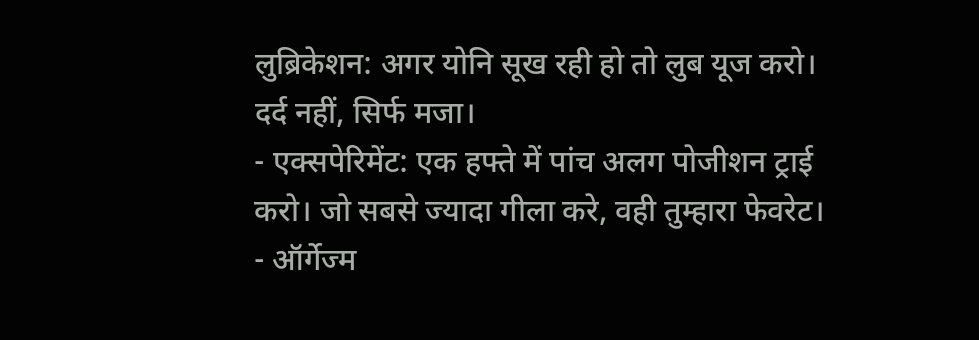लुब्रिकेशन: अगर योनि सूख रही हो तो लुब यूज करो। दर्द नहीं, सिर्फ मजा।
- एक्सपेरिमेंट: एक हफ्ते में पांच अलग पोजीशन ट्राई करो। जो सबसे ज्यादा गीला करे, वही तुम्हारा फेवरेट।
- ऑर्गेज्म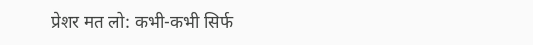प्रेशर मत लो: कभी-कभी सिर्फ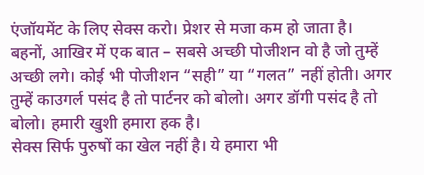एंजॉयमेंट के लिए सेक्स करो। प्रेशर से मजा कम हो जाता है।
बहनों, आखिर में एक बात – सबसे अच्छी पोजीशन वो है जो तुम्हें अच्छी लगे। कोई भी पोजीशन “सही” या “गलत” नहीं होती। अगर तुम्हें काउगर्ल पसंद है तो पार्टनर को बोलो। अगर डॉगी पसंद है तो बोलो। हमारी खुशी हमारा हक है।
सेक्स सिर्फ पुरुषों का खेल नहीं है। ये हमारा भी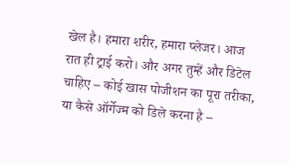खेल है। हमारा शरीर, हमारा प्लेजर। आज रात ही ट्राई करो। और अगर तुम्हें और डिटेल चाहिए – कोई खास पोजीशन का पूरा तरीका, या कैसे ऑर्गेज्म को डिले करना है –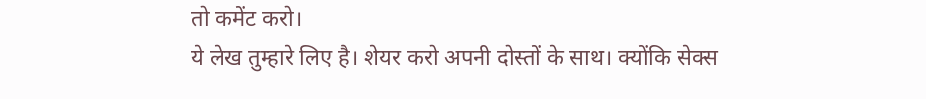तो कमेंट करो।
ये लेख तुम्हारे लिए है। शेयर करो अपनी दोस्तों के साथ। क्योंकि सेक्स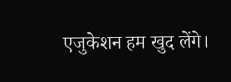एजुकेशन हम खुद लेंगे।